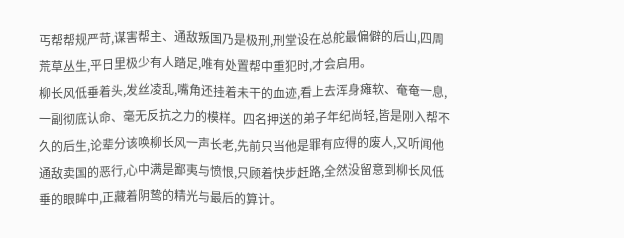丐帮帮规严苛,谋害帮主、通敌叛国乃是极刑,刑堂设在总舵最偏僻的后山,四周荒草丛生,平日里极少有人踏足,唯有处置帮中重犯时,才会启用。
柳长风低垂着头,发丝凌乱,嘴角还挂着未干的血迹,看上去浑身瘫软、奄奄一息,一副彻底认命、毫无反抗之力的模样。四名押送的弟子年纪尚轻,皆是刚入帮不久的后生,论辈分该唤柳长风一声长老,先前只当他是罪有应得的废人,又听闻他通敌卖国的恶行,心中满是鄙夷与愤恨,只顾着快步赶路,全然没留意到柳长风低垂的眼眸中,正藏着阴鸷的精光与最后的算计。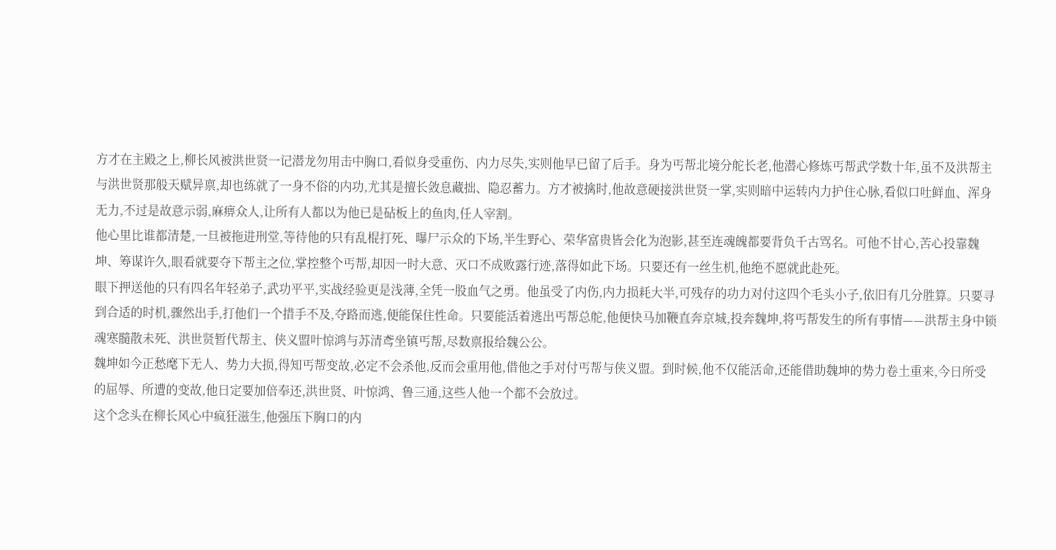方才在主殿之上,柳长风被洪世贤一记潜龙勿用击中胸口,看似身受重伤、内力尽失,实则他早已留了后手。身为丐帮北境分舵长老,他潜心修炼丐帮武学数十年,虽不及洪帮主与洪世贤那般天赋异禀,却也练就了一身不俗的内功,尤其是擅长敛息藏拙、隐忍蓄力。方才被擒时,他故意硬接洪世贤一掌,实则暗中运转内力护住心脉,看似口吐鲜血、浑身无力,不过是故意示弱,麻痹众人,让所有人都以为他已是砧板上的鱼肉,任人宰割。
他心里比谁都清楚,一旦被拖进刑堂,等待他的只有乱棍打死、曝尸示众的下场,半生野心、荣华富贵皆会化为泡影,甚至连魂魄都要背负千古骂名。可他不甘心,苦心投靠魏坤、筹谋许久,眼看就要夺下帮主之位,掌控整个丐帮,却因一时大意、灭口不成败露行迹,落得如此下场。只要还有一丝生机,他绝不愿就此赴死。
眼下押送他的只有四名年轻弟子,武功平平,实战经验更是浅薄,全凭一股血气之勇。他虽受了内伤,内力损耗大半,可残存的功力对付这四个毛头小子,依旧有几分胜算。只要寻到合适的时机,骤然出手,打他们一个措手不及,夺路而逃,便能保住性命。只要能活着逃出丐帮总舵,他便快马加鞭直奔京城,投奔魏坤,将丐帮发生的所有事情——洪帮主身中锁魂寒髓散未死、洪世贤暂代帮主、侠义盟叶惊鸿与苏清鸢坐镇丐帮,尽数禀报给魏公公。
魏坤如今正愁麾下无人、势力大损,得知丐帮变故,必定不会杀他,反而会重用他,借他之手对付丐帮与侠义盟。到时候,他不仅能活命,还能借助魏坤的势力卷土重来,今日所受的屈辱、所遭的变故,他日定要加倍奉还,洪世贤、叶惊鸿、鲁三通,这些人他一个都不会放过。
这个念头在柳长风心中疯狂滋生,他强压下胸口的内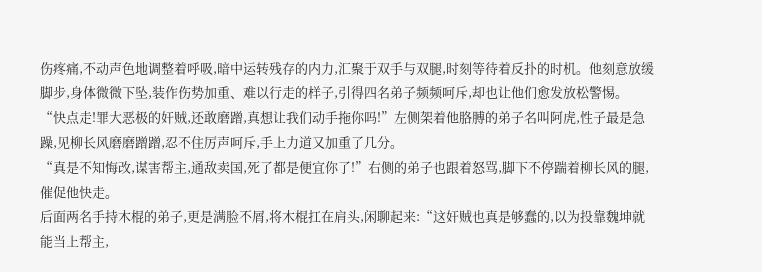伤疼痛,不动声色地调整着呼吸,暗中运转残存的内力,汇聚于双手与双腿,时刻等待着反扑的时机。他刻意放缓脚步,身体微微下坠,装作伤势加重、难以行走的样子,引得四名弟子频频呵斥,却也让他们愈发放松警惕。
“快点走!罪大恶极的奸贼,还敢磨蹭,真想让我们动手拖你吗!”左侧架着他胳膊的弟子名叫阿虎,性子最是急躁,见柳长风磨磨蹭蹭,忍不住厉声呵斥,手上力道又加重了几分。
“真是不知悔改,谋害帮主,通敌卖国,死了都是便宜你了!”右侧的弟子也跟着怒骂,脚下不停踹着柳长风的腿,催促他快走。
后面两名手持木棍的弟子,更是满脸不屑,将木棍扛在肩头,闲聊起来:“这奸贼也真是够蠢的,以为投靠魏坤就能当上帮主,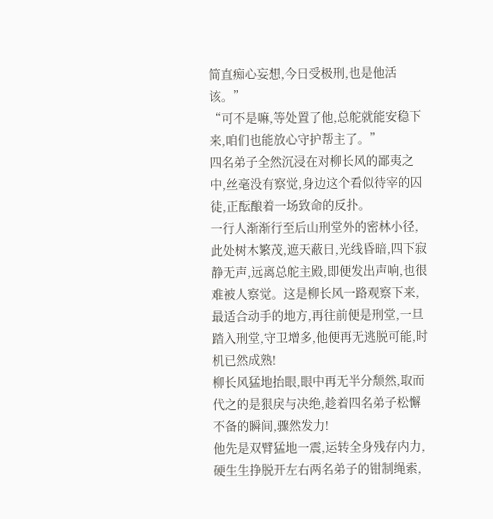简直痴心妄想,今日受极刑,也是他活该。”
“可不是嘛,等处置了他,总舵就能安稳下来,咱们也能放心守护帮主了。”
四名弟子全然沉浸在对柳长风的鄙夷之中,丝毫没有察觉,身边这个看似待宰的囚徒,正酝酿着一场致命的反扑。
一行人渐渐行至后山刑堂外的密林小径,此处树木繁茂,遮天蔽日,光线昏暗,四下寂静无声,远离总舵主殿,即便发出声响,也很难被人察觉。这是柳长风一路观察下来,最适合动手的地方,再往前便是刑堂,一旦踏入刑堂,守卫增多,他便再无逃脱可能,时机已然成熟!
柳长风猛地抬眼,眼中再无半分颓然,取而代之的是狠戾与决绝,趁着四名弟子松懈不备的瞬间,骤然发力!
他先是双臂猛地一震,运转全身残存内力,硬生生挣脱开左右两名弟子的钳制绳索,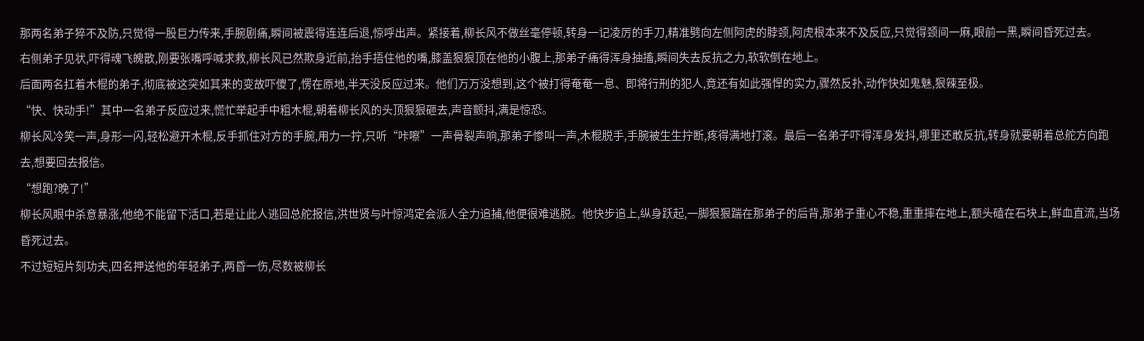那两名弟子猝不及防,只觉得一股巨力传来,手腕剧痛,瞬间被震得连连后退,惊呼出声。紧接着,柳长风不做丝毫停顿,转身一记凌厉的手刀,精准劈向左侧阿虎的脖颈,阿虎根本来不及反应,只觉得颈间一麻,眼前一黑,瞬间昏死过去。
右侧弟子见状,吓得魂飞魄散,刚要张嘴呼喊求救,柳长风已然欺身近前,抬手捂住他的嘴,膝盖狠狠顶在他的小腹上,那弟子痛得浑身抽搐,瞬间失去反抗之力,软软倒在地上。
后面两名扛着木棍的弟子,彻底被这突如其来的变故吓傻了,愣在原地,半天没反应过来。他们万万没想到,这个被打得奄奄一息、即将行刑的犯人,竟还有如此强悍的实力,骤然反扑,动作快如鬼魅,狠辣至极。
“快、快动手!”其中一名弟子反应过来,慌忙举起手中粗木棍,朝着柳长风的头顶狠狠砸去,声音颤抖,满是惊恐。
柳长风冷笑一声,身形一闪,轻松避开木棍,反手抓住对方的手腕,用力一拧,只听“咔嚓”一声骨裂声响,那弟子惨叫一声,木棍脱手,手腕被生生拧断,疼得满地打滚。最后一名弟子吓得浑身发抖,哪里还敢反抗,转身就要朝着总舵方向跑去,想要回去报信。
“想跑?晚了!”
柳长风眼中杀意暴涨,他绝不能留下活口,若是让此人逃回总舵报信,洪世贤与叶惊鸿定会派人全力追捕,他便很难逃脱。他快步追上,纵身跃起,一脚狠狠踹在那弟子的后背,那弟子重心不稳,重重摔在地上,额头磕在石块上,鲜血直流,当场昏死过去。
不过短短片刻功夫,四名押送他的年轻弟子,两昏一伤,尽数被柳长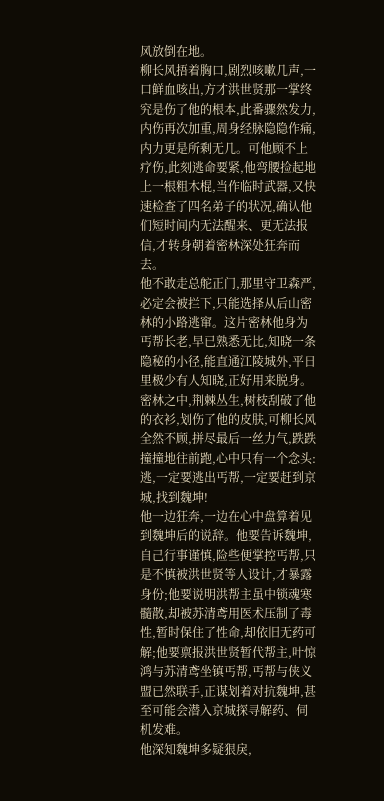风放倒在地。
柳长风捂着胸口,剧烈咳嗽几声,一口鲜血咳出,方才洪世贤那一掌终究是伤了他的根本,此番骤然发力,内伤再次加重,周身经脉隐隐作痛,内力更是所剩无几。可他顾不上疗伤,此刻逃命要紧,他弯腰捡起地上一根粗木棍,当作临时武器,又快速检查了四名弟子的状况,确认他们短时间内无法醒来、更无法报信,才转身朝着密林深处狂奔而去。
他不敢走总舵正门,那里守卫森严,必定会被拦下,只能选择从后山密林的小路逃窜。这片密林他身为丐帮长老,早已熟悉无比,知晓一条隐秘的小径,能直通江陵城外,平日里极少有人知晓,正好用来脱身。
密林之中,荆棘丛生,树枝刮破了他的衣衫,划伤了他的皮肤,可柳长风全然不顾,拼尽最后一丝力气,跌跌撞撞地往前跑,心中只有一个念头:逃,一定要逃出丐帮,一定要赶到京城,找到魏坤!
他一边狂奔,一边在心中盘算着见到魏坤后的说辞。他要告诉魏坤,自己行事谨慎,险些便掌控丐帮,只是不慎被洪世贤等人设计,才暴露身份;他要说明洪帮主虽中锁魂寒髓散,却被苏清鸢用医术压制了毒性,暂时保住了性命,却依旧无药可解;他要禀报洪世贤暂代帮主,叶惊鸿与苏清鸢坐镇丐帮,丐帮与侠义盟已然联手,正谋划着对抗魏坤,甚至可能会潜入京城探寻解药、伺机发难。
他深知魏坤多疑狠戾,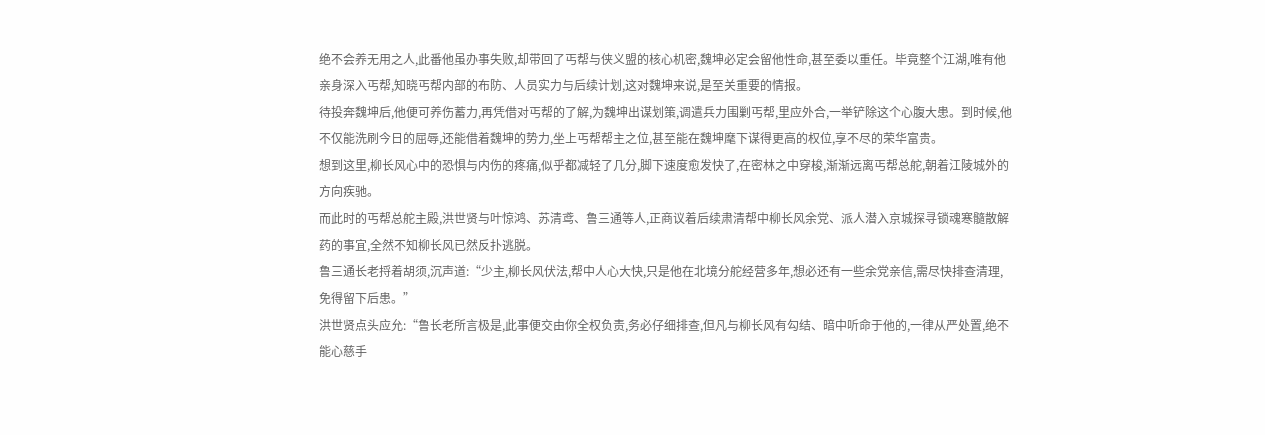绝不会养无用之人,此番他虽办事失败,却带回了丐帮与侠义盟的核心机密,魏坤必定会留他性命,甚至委以重任。毕竟整个江湖,唯有他亲身深入丐帮,知晓丐帮内部的布防、人员实力与后续计划,这对魏坤来说,是至关重要的情报。
待投奔魏坤后,他便可养伤蓄力,再凭借对丐帮的了解,为魏坤出谋划策,调遣兵力围剿丐帮,里应外合,一举铲除这个心腹大患。到时候,他不仅能洗刷今日的屈辱,还能借着魏坤的势力,坐上丐帮帮主之位,甚至能在魏坤麾下谋得更高的权位,享不尽的荣华富贵。
想到这里,柳长风心中的恐惧与内伤的疼痛,似乎都减轻了几分,脚下速度愈发快了,在密林之中穿梭,渐渐远离丐帮总舵,朝着江陵城外的方向疾驰。
而此时的丐帮总舵主殿,洪世贤与叶惊鸿、苏清鸢、鲁三通等人,正商议着后续肃清帮中柳长风余党、派人潜入京城探寻锁魂寒髓散解药的事宜,全然不知柳长风已然反扑逃脱。
鲁三通长老捋着胡须,沉声道:“少主,柳长风伏法,帮中人心大快,只是他在北境分舵经营多年,想必还有一些余党亲信,需尽快排查清理,免得留下后患。”
洪世贤点头应允:“鲁长老所言极是,此事便交由你全权负责,务必仔细排查,但凡与柳长风有勾结、暗中听命于他的,一律从严处置,绝不能心慈手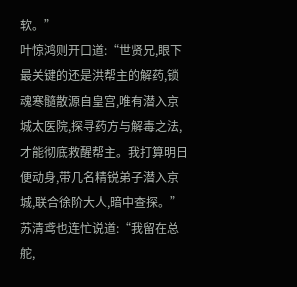软。”
叶惊鸿则开口道:“世贤兄,眼下最关键的还是洪帮主的解药,锁魂寒髓散源自皇宫,唯有潜入京城太医院,探寻药方与解毒之法,才能彻底救醒帮主。我打算明日便动身,带几名精锐弟子潜入京城,联合徐阶大人,暗中查探。”
苏清鸢也连忙说道:“我留在总舵,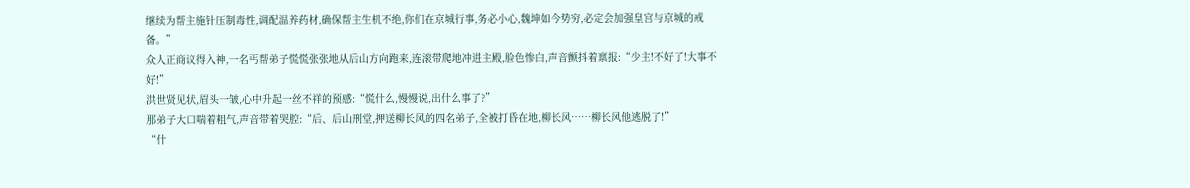继续为帮主施针压制毒性,调配温养药材,确保帮主生机不绝,你们在京城行事,务必小心,魏坤如今势穷,必定会加强皇宫与京城的戒备。”
众人正商议得入神,一名丐帮弟子慌慌张张地从后山方向跑来,连滚带爬地冲进主殿,脸色惨白,声音颤抖着禀报:“少主!不好了!大事不好!”
洪世贤见状,眉头一皱,心中升起一丝不祥的预感:“慌什么,慢慢说,出什么事了?”
那弟子大口喘着粗气,声音带着哭腔:“后、后山刑堂,押送柳长风的四名弟子,全被打昏在地,柳长风……柳长风他逃脱了!”
“什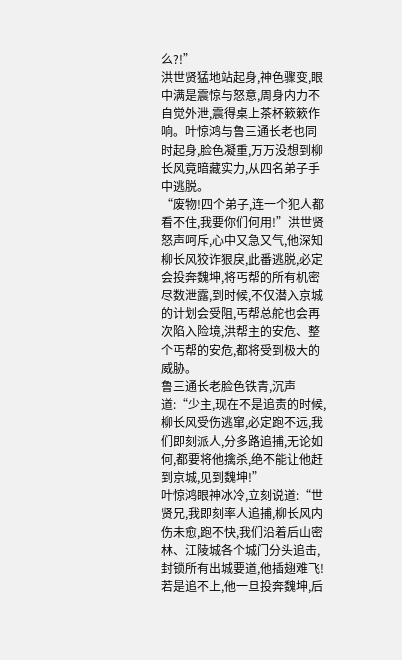么?!”
洪世贤猛地站起身,神色骤变,眼中满是震惊与怒意,周身内力不自觉外泄,震得桌上茶杯簌簌作响。叶惊鸿与鲁三通长老也同时起身,脸色凝重,万万没想到柳长风竟暗藏实力,从四名弟子手中逃脱。
“废物!四个弟子,连一个犯人都看不住,我要你们何用!”洪世贤怒声呵斥,心中又急又气,他深知柳长风狡诈狠戾,此番逃脱,必定会投奔魏坤,将丐帮的所有机密尽数泄露,到时候,不仅潜入京城的计划会受阻,丐帮总舵也会再次陷入险境,洪帮主的安危、整个丐帮的安危,都将受到极大的威胁。
鲁三通长老脸色铁青,沉声道:“少主,现在不是追责的时候,柳长风受伤逃窜,必定跑不远,我们即刻派人,分多路追捕,无论如何,都要将他擒杀,绝不能让他赶到京城,见到魏坤!”
叶惊鸿眼神冰冷,立刻说道:“世贤兄,我即刻率人追捕,柳长风内伤未愈,跑不快,我们沿着后山密林、江陵城各个城门分头追击,封锁所有出城要道,他插翅难飞!若是追不上,他一旦投奔魏坤,后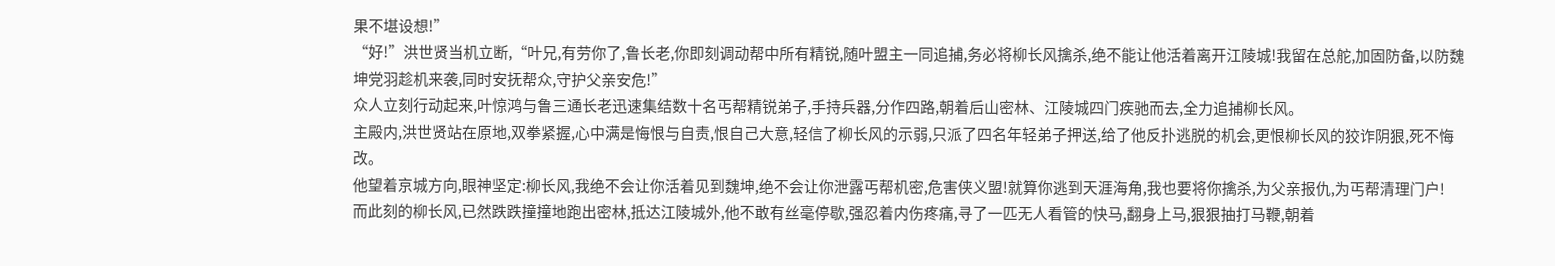果不堪设想!”
“好!”洪世贤当机立断,“叶兄,有劳你了,鲁长老,你即刻调动帮中所有精锐,随叶盟主一同追捕,务必将柳长风擒杀,绝不能让他活着离开江陵城!我留在总舵,加固防备,以防魏坤党羽趁机来袭,同时安抚帮众,守护父亲安危!”
众人立刻行动起来,叶惊鸿与鲁三通长老迅速集结数十名丐帮精锐弟子,手持兵器,分作四路,朝着后山密林、江陵城四门疾驰而去,全力追捕柳长风。
主殿内,洪世贤站在原地,双拳紧握,心中满是悔恨与自责,恨自己大意,轻信了柳长风的示弱,只派了四名年轻弟子押送,给了他反扑逃脱的机会,更恨柳长风的狡诈阴狠,死不悔改。
他望着京城方向,眼神坚定:柳长风,我绝不会让你活着见到魏坤,绝不会让你泄露丐帮机密,危害侠义盟!就算你逃到天涯海角,我也要将你擒杀,为父亲报仇,为丐帮清理门户!
而此刻的柳长风,已然跌跌撞撞地跑出密林,抵达江陵城外,他不敢有丝毫停歇,强忍着内伤疼痛,寻了一匹无人看管的快马,翻身上马,狠狠抽打马鞭,朝着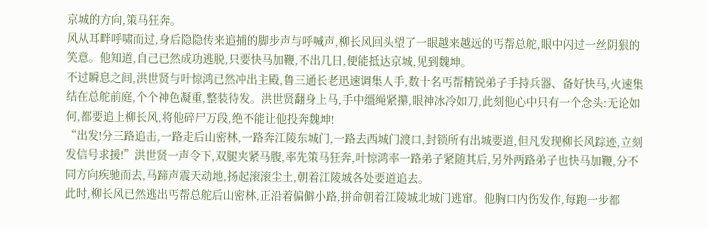京城的方向,策马狂奔。
风从耳畔呼啸而过,身后隐隐传来追捕的脚步声与呼喊声,柳长风回头望了一眼越来越远的丐帮总舵,眼中闪过一丝阴狠的笑意。他知道,自己已然成功逃脱,只要快马加鞭,不出几日,便能抵达京城,见到魏坤。
不过瞬息之间,洪世贤与叶惊鸿已然冲出主殿,鲁三通长老迅速调集人手,数十名丐帮精锐弟子手持兵器、备好快马,火速集结在总舵前庭,个个神色凝重,整装待发。洪世贤翻身上马,手中缰绳紧攥,眼神冰冷如刀,此刻他心中只有一个念头:无论如何,都要追上柳长风,将他碎尸万段,绝不能让他投奔魏坤!
“出发!分三路追击,一路走后山密林,一路奔江陵东城门,一路去西城门渡口,封锁所有出城要道,但凡发现柳长风踪迹,立刻发信号求援!”洪世贤一声令下,双腿夹紧马腹,率先策马狂奔,叶惊鸿率一路弟子紧随其后,另外两路弟子也快马加鞭,分不同方向疾驰而去,马蹄声震天动地,扬起滚滚尘土,朝着江陵城各处要道追去。
此时,柳长风已然逃出丐帮总舵后山密林,正沿着偏僻小路,拼命朝着江陵城北城门逃窜。他胸口内伤发作,每跑一步都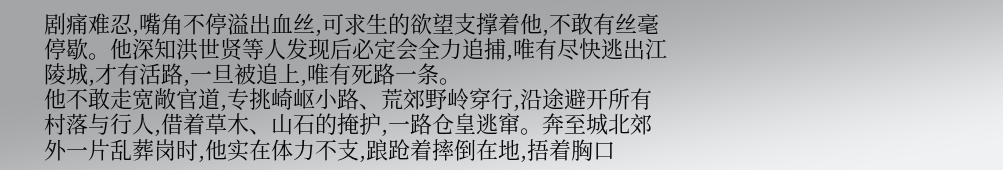剧痛难忍,嘴角不停溢出血丝,可求生的欲望支撑着他,不敢有丝毫停歇。他深知洪世贤等人发现后必定会全力追捕,唯有尽快逃出江陵城,才有活路,一旦被追上,唯有死路一条。
他不敢走宽敞官道,专挑崎岖小路、荒郊野岭穿行,沿途避开所有村落与行人,借着草木、山石的掩护,一路仓皇逃窜。奔至城北郊外一片乱葬岗时,他实在体力不支,踉跄着摔倒在地,捂着胸口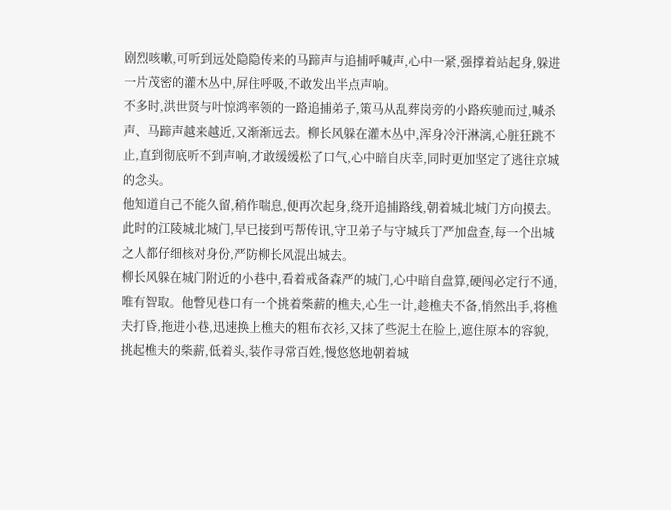剧烈咳嗽,可听到远处隐隐传来的马蹄声与追捕呼喊声,心中一紧,强撑着站起身,躲进一片茂密的灌木丛中,屏住呼吸,不敢发出半点声响。
不多时,洪世贤与叶惊鸿率领的一路追捕弟子,策马从乱葬岗旁的小路疾驰而过,喊杀声、马蹄声越来越近,又渐渐远去。柳长风躲在灌木丛中,浑身冷汗淋漓,心脏狂跳不止,直到彻底听不到声响,才敢缓缓松了口气,心中暗自庆幸,同时更加坚定了逃往京城的念头。
他知道自己不能久留,稍作喘息,便再次起身,绕开追捕路线,朝着城北城门方向摸去。此时的江陵城北城门,早已接到丐帮传讯,守卫弟子与守城兵丁严加盘查,每一个出城之人都仔细核对身份,严防柳长风混出城去。
柳长风躲在城门附近的小巷中,看着戒备森严的城门,心中暗自盘算,硬闯必定行不通,唯有智取。他瞥见巷口有一个挑着柴薪的樵夫,心生一计,趁樵夫不备,悄然出手,将樵夫打昏,拖进小巷,迅速换上樵夫的粗布衣衫,又抹了些泥土在脸上,遮住原本的容貌,挑起樵夫的柴薪,低着头,装作寻常百姓,慢悠悠地朝着城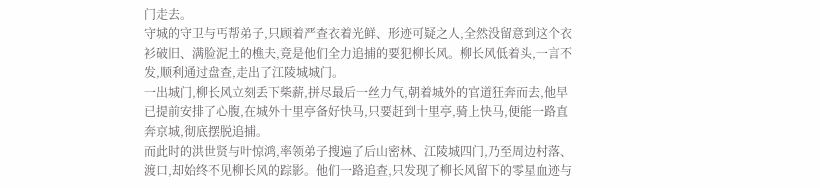门走去。
守城的守卫与丐帮弟子,只顾着严查衣着光鲜、形迹可疑之人,全然没留意到这个衣衫破旧、满脸泥土的樵夫,竟是他们全力追捕的要犯柳长风。柳长风低着头,一言不发,顺利通过盘查,走出了江陵城城门。
一出城门,柳长风立刻丢下柴薪,拼尽最后一丝力气,朝着城外的官道狂奔而去,他早已提前安排了心腹,在城外十里亭备好快马,只要赶到十里亭,骑上快马,便能一路直奔京城,彻底摆脱追捕。
而此时的洪世贤与叶惊鸿,率领弟子搜遍了后山密林、江陵城四门,乃至周边村落、渡口,却始终不见柳长风的踪影。他们一路追查,只发现了柳长风留下的零星血迹与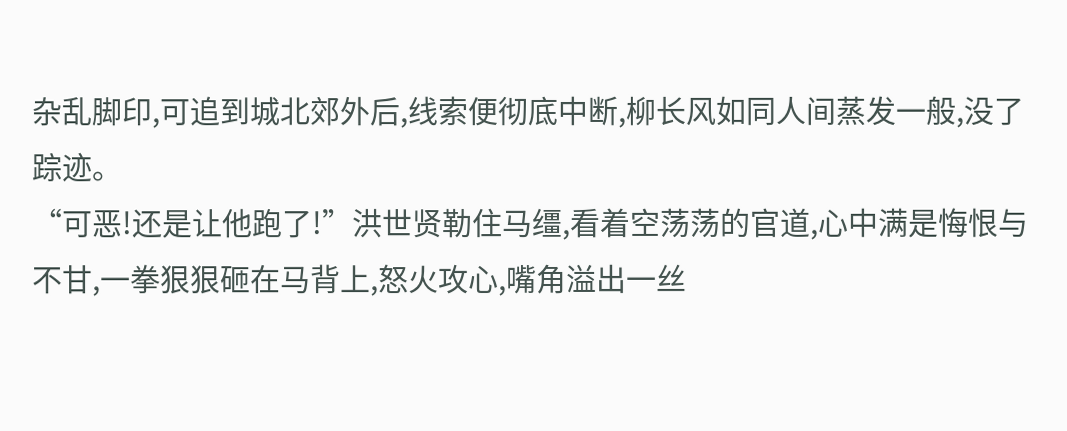杂乱脚印,可追到城北郊外后,线索便彻底中断,柳长风如同人间蒸发一般,没了踪迹。
“可恶!还是让他跑了!”洪世贤勒住马缰,看着空荡荡的官道,心中满是悔恨与不甘,一拳狠狠砸在马背上,怒火攻心,嘴角溢出一丝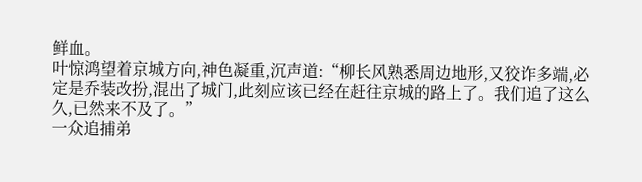鲜血。
叶惊鸿望着京城方向,神色凝重,沉声道:“柳长风熟悉周边地形,又狡诈多端,必定是乔装改扮,混出了城门,此刻应该已经在赶往京城的路上了。我们追了这么久,已然来不及了。”
一众追捕弟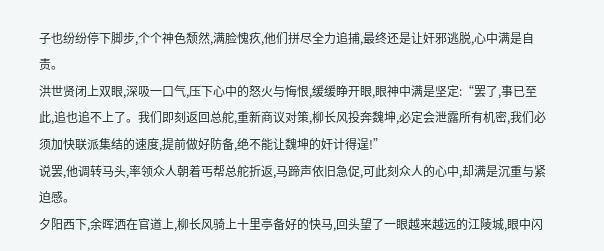子也纷纷停下脚步,个个神色颓然,满脸愧疚,他们拼尽全力追捕,最终还是让奸邪逃脱,心中满是自责。
洪世贤闭上双眼,深吸一口气,压下心中的怒火与悔恨,缓缓睁开眼,眼神中满是坚定:“罢了,事已至此,追也追不上了。我们即刻返回总舵,重新商议对策,柳长风投奔魏坤,必定会泄露所有机密,我们必须加快联派集结的速度,提前做好防备,绝不能让魏坤的奸计得逞!”
说罢,他调转马头,率领众人朝着丐帮总舵折返,马蹄声依旧急促,可此刻众人的心中,却满是沉重与紧迫感。
夕阳西下,余晖洒在官道上,柳长风骑上十里亭备好的快马,回头望了一眼越来越远的江陵城,眼中闪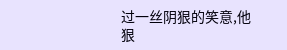过一丝阴狠的笑意,他狠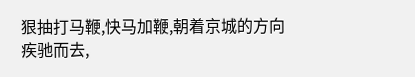狠抽打马鞭,快马加鞭,朝着京城的方向疾驰而去,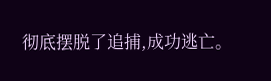彻底摆脱了追捕,成功逃亡。